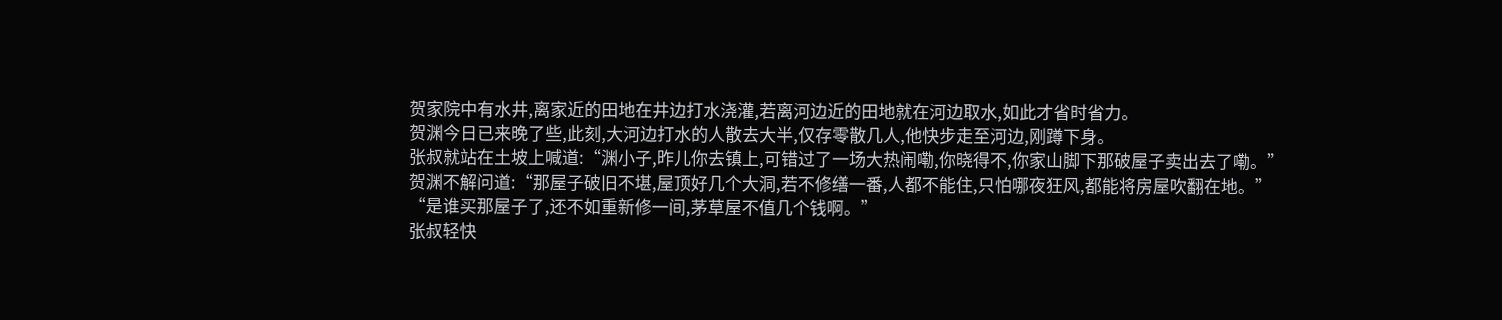贺家院中有水井,离家近的田地在井边打水浇灌,若离河边近的田地就在河边取水,如此才省时省力。
贺渊今日已来晚了些,此刻,大河边打水的人散去大半,仅存零散几人,他快步走至河边,刚蹲下身。
张叔就站在土坡上喊道:“渊小子,昨儿你去镇上,可错过了一场大热闹嘞,你晓得不,你家山脚下那破屋子卖出去了嘞。”
贺渊不解问道:“那屋子破旧不堪,屋顶好几个大洞,若不修缮一番,人都不能住,只怕哪夜狂风,都能将房屋吹翻在地。”
“是谁买那屋子了,还不如重新修一间,茅草屋不值几个钱啊。”
张叔轻快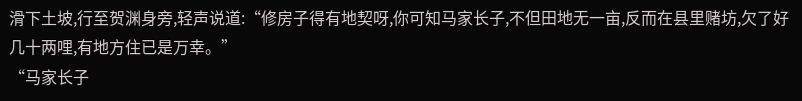滑下土坡,行至贺渊身旁,轻声说道:“修房子得有地契呀,你可知马家长子,不但田地无一亩,反而在县里赌坊,欠了好几十两哩,有地方住已是万幸。”
“马家长子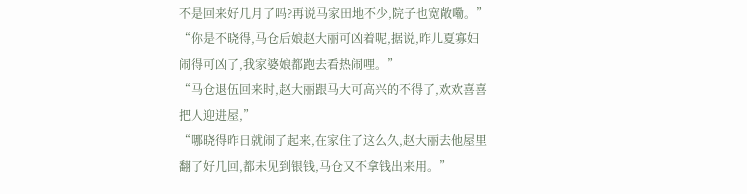不是回来好几月了吗?再说马家田地不少,院子也宽敞嘞。”
“你是不晓得,马仓后娘赵大丽可凶着呢,据说,昨儿夏寡妇闹得可凶了,我家婆娘都跑去看热闹哩。”
“马仓退伍回来时,赵大丽跟马大可高兴的不得了,欢欢喜喜把人迎进屋,”
“哪晓得昨日就闹了起来,在家住了这么久,赵大丽去他屋里翻了好几回,都未见到银钱,马仓又不拿钱出来用。”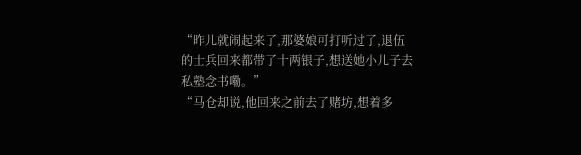“昨儿就闹起来了,那婆娘可打听过了,退伍的士兵回来都带了十两银子,想送她小儿子去私塾念书嘞。”
“马仓却说,他回来之前去了赌坊,想着多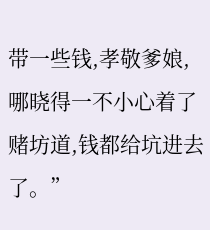带一些钱,孝敬爹娘,哪晓得一不小心着了赌坊道,钱都给坑进去了。”